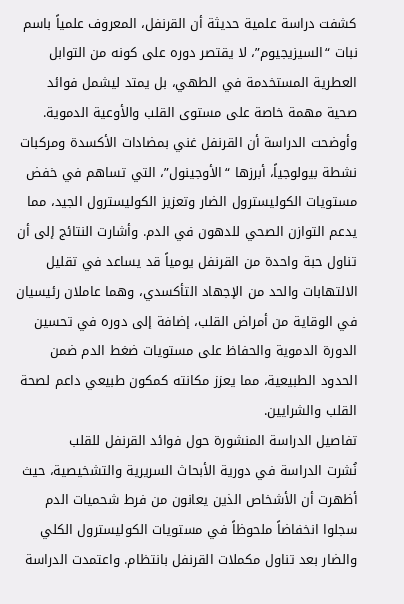كشفت دراسة علمية حديثة أن القرنفل، المعروف علمياً باسم نبات “السيزيجيوم”، لا يقتصر دوره على كونه من التوابل العطرية المستخدمة في الطهي، بل يمتد ليشمل فوائد صحية مهمة خاصة على مستوى القلب والأوعية الدموية. وأوضحت الدراسة أن القرنفل غني بمضادات الأكسدة ومركبات نشطة بيولوجياً، أبرزها “الأوجينول”، التي تساهم في خفض مستويات الكوليسترول الضار وتعزيز الكوليسترول الجيد، مما يدعم التوازن الصحي للدهون في الدم. وأشارت النتائج إلى أن تناول حبة واحدة من القرنفل يومياً قد يساعد في تقليل الالتهابات والحد من الإجهاد التأكسدي، وهما عاملان رئيسيان في الوقاية من أمراض القلب، إضافة إلى دوره في تحسين الدورة الدموية والحفاظ على مستويات ضغط الدم ضمن الحدود الطبيعية، مما يعزز مكانته كمكون طبيعي داعم لصحة القلب والشرايين.
تفاصيل الدراسة المنشورة حول فوائد القرنفل للقلب
نُشرت الدراسة في دورية الأبحاث السريرية والتشخيصية، حيث أظهرت أن الأشخاص الذين يعانون من فرط شحميات الدم سجلوا انخفاضاً ملحوظاً في مستويات الكوليسترول الكلي والضار بعد تناول مكملات القرنفل بانتظام. واعتمدت الدراسة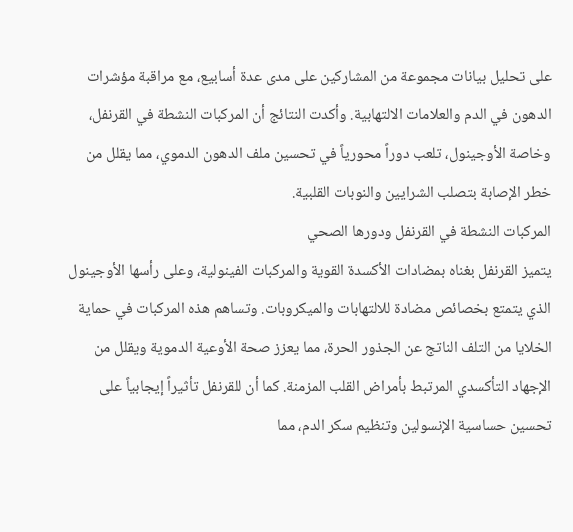على تحليل بيانات مجموعة من المشاركين على مدى عدة أسابيع، مع مراقبة مؤشرات الدهون في الدم والعلامات الالتهابية. وأكدت النتائج أن المركبات النشطة في القرنفل، وخاصة الأوجينول، تلعب دوراً محورياً في تحسين ملف الدهون الدموي، مما يقلل من خطر الإصابة بتصلب الشرايين والنوبات القلبية.
المركبات النشطة في القرنفل ودورها الصحي
يتميز القرنفل بغناه بمضادات الأكسدة القوية والمركبات الفينولية، وعلى رأسها الأوجينول الذي يتمتع بخصائص مضادة للالتهابات والميكروبات. وتساهم هذه المركبات في حماية الخلايا من التلف الناتج عن الجذور الحرة، مما يعزز صحة الأوعية الدموية ويقلل من الإجهاد التأكسدي المرتبط بأمراض القلب المزمنة. كما أن للقرنفل تأثيراً إيجابياً على تحسين حساسية الإنسولين وتنظيم سكر الدم، مما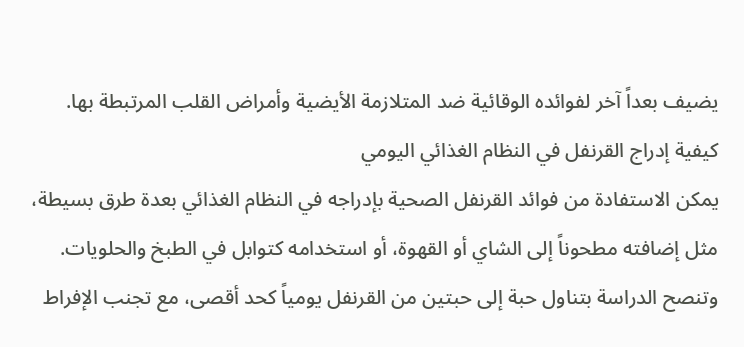يضيف بعداً آخر لفوائده الوقائية ضد المتلازمة الأيضية وأمراض القلب المرتبطة بها.
كيفية إدراج القرنفل في النظام الغذائي اليومي
يمكن الاستفادة من فوائد القرنفل الصحية بإدراجه في النظام الغذائي بعدة طرق بسيطة، مثل إضافته مطحوناً إلى الشاي أو القهوة، أو استخدامه كتوابل في الطبخ والحلويات. وتنصح الدراسة بتناول حبة إلى حبتين من القرنفل يومياً كحد أقصى، مع تجنب الإفراط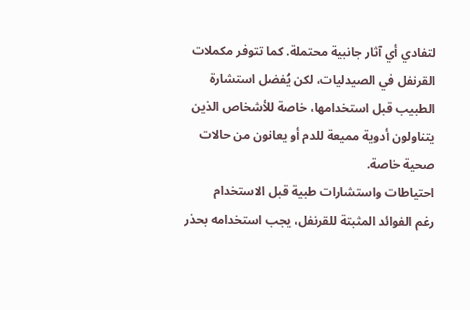لتفادي أي آثار جانبية محتملة. كما تتوفر مكملات القرنفل في الصيدليات، لكن يُفضل استشارة الطبيب قبل استخدامها، خاصة للأشخاص الذين يتناولون أدوية مميعة للدم أو يعانون من حالات صحية خاصة.
احتياطات واستشارات طبية قبل الاستخدام
رغم الفوائد المثبتة للقرنفل، يجب استخدامه بحذر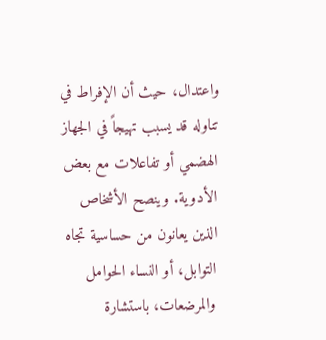واعتدال، حيث أن الإفراط في تناوله قد يسبب تهيجاً في الجهاز الهضمي أو تفاعلات مع بعض الأدوية. وينصح الأشخاص الذين يعانون من حساسية تجاه التوابل، أو النساء الحوامل والمرضعات، باستشارة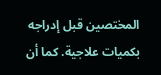المختصين قبل إدراجه بكميات علاجية. كما أن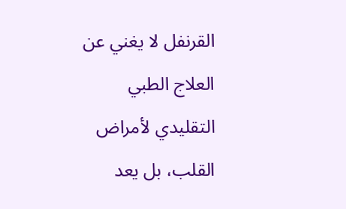القرنفل لا يغني عن العلاج الطبي التقليدي لأمراض القلب، بل يعد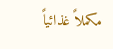مكملاً غذائياً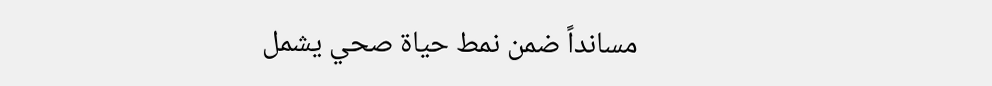مسانداً ضمن نمط حياة صحي يشمل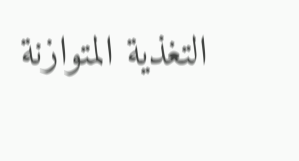التغذية المتوازنة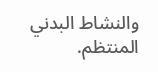والنشاط البدني المنتظم.